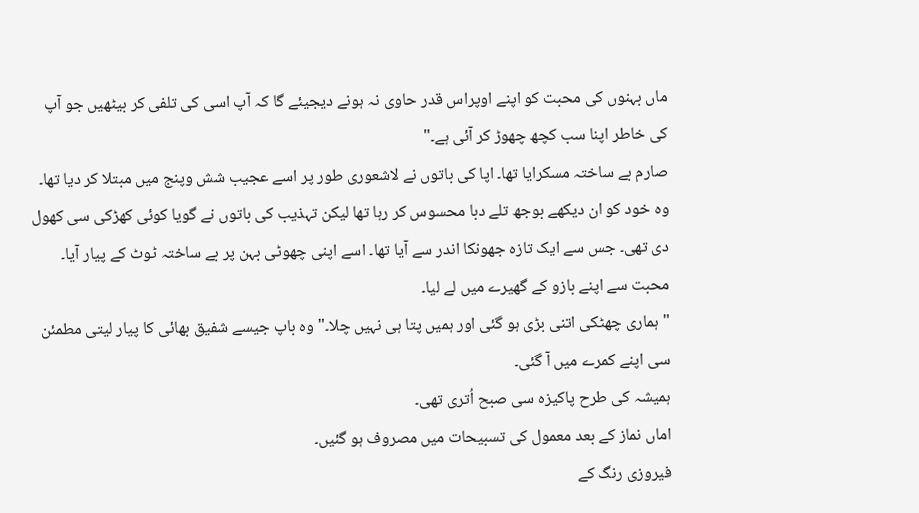ماں بہنوں کی محبت کو اپنے اوپراس قدر حاوی نہ ہونے دیجیئے گا کہ آپ اسی کی تلفی کر بیٹھیں جو آپ کی خاطر اپنا سب کچھ چھوڑ کر آئی ہے۔"
صارم بے ساختہ مسکرایا تھا۔ اپا کی باتوں نے لاشعوری طور پر اسے عجیب شش وپنج میں مبتلا کر دیا تھا۔ وہ خود کو ان دیکھے بوجھ تلے دبا محسوس کر رہا تھا لیکن تہذیب کی باتوں نے گویا کوئی کھڑکی سی کھول دی تھی۔ جس سے ایک تازہ جھونکا اندر سے آیا تھا۔ اسے اپنی چھوٹی بہن پر بے ساختہ ٹوٹ کے پیار آیا۔ محبت سے اپنے بازو کے گھیرے میں لے لیا۔
" ہماری چھٹکی اتنی بڑی ہو گئی اور ہمیں پتا ہی نہیں چلا۔" وہ باپ جیسے شفیق بھائی کا پیار لیتی مطمئن سی اپنے کمرے میں آ گئی۔
ہمیشہ کی طرح پاکیزہ سی صبح اُتری تھی۔
اماں نماز کے بعد معمول کی تسبیحات میں مصروف ہو گئیں۔
فیروزی رنگ کے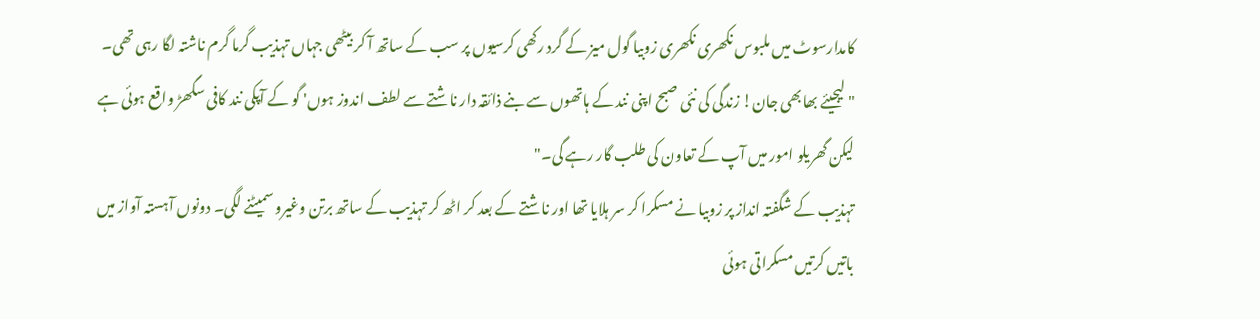کامدارسوٹ میں ملبوس نکھری نکھری زوبیا گول میز کے گرد رکھی کرسیوں پر سب کے ساتھ آ کر بیٹھی جہاں تہذیب گرما گرم ناشتہ لگا رہی تھی۔
" لیجیئے بھابھی جان! زندگی کی نئی صبح اپنی نند کے ہاتھوں سے بنے ذائقہ دار ناشتے سے لطف اندوز ہوں' گو کے آپکی نند کافی سگھڑ واقع ہوئی ہے لیکن گھریلو امور میں آپ کے تعاون کی طلب گار رہے گی۔"
تہذیب کے شگفتہ انداز پر زوبیا نے مسکرا کر سر ہلایا تھا اور ناشتے کے بعد کر اٹھ کر تہذیب کے ساتھ برتن وغیرو سمیٹنے لگی۔ دونوں آہستہ آواز میں باتیں کرتیں مسکراتی ہوئی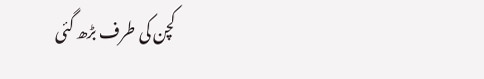کچن کی طرف بڑھ گئی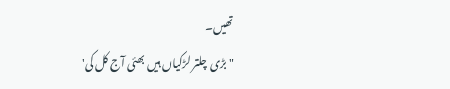تھیں۔
" بڑی چلتر لڑکیاں ہیں بھئی آج کل کی'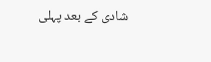شادی کے بعد پہلی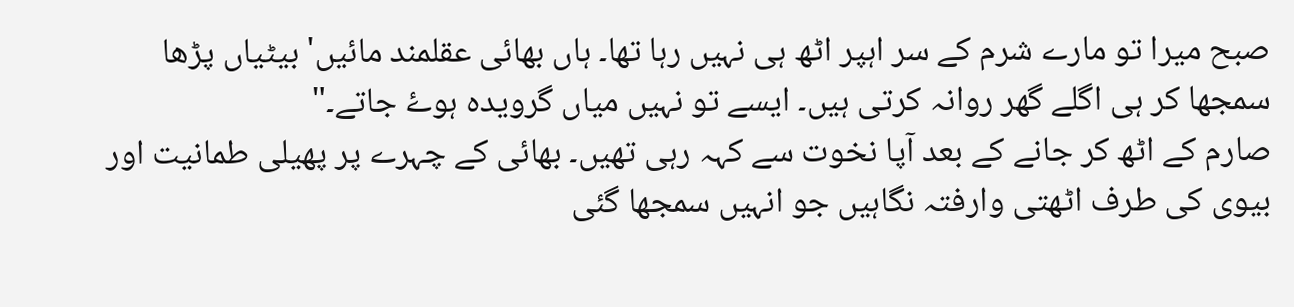صبح میرا تو مارے شرم کے سر اہپر اٹھ ہی نہیں رہا تھا۔ ہاں بھائی عقلمند مائیں' بیٹیاں پڑھا سمجھا کر ہی اگلے گھر روانہ کرتی ہیں۔ ایسے تو نہیں میاں گرویدہ ہوۓ جاتے۔"
صارم کے اٹھ کر جانے کے بعد آپا نخوت سے کہہ رہی تھیں۔ بھائی کے چہرے پر پھیلی طمانیت اور بیوی کی طرف اٹھتی وارفتہ نگاہیں جو انہیں سمجھا گئی